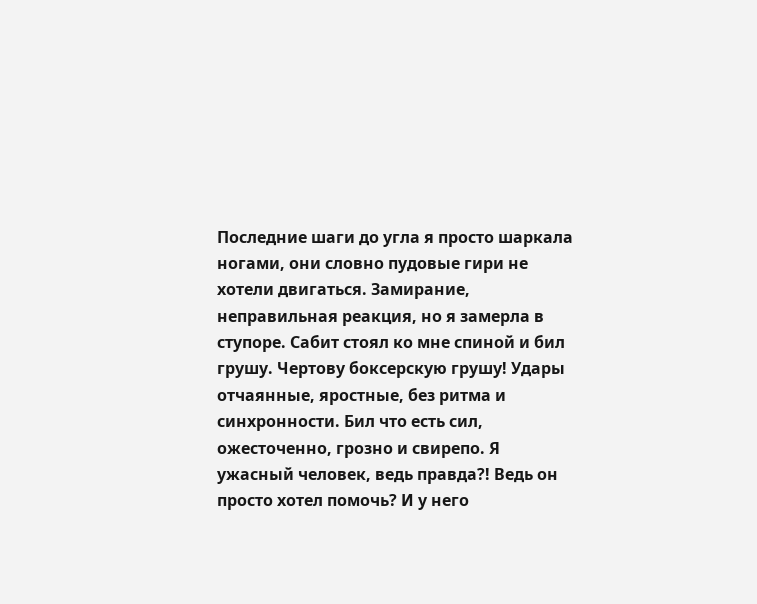Последние шаги до угла я просто шаркала ногами, они словно пудовые гири не хотели двигаться. Замирание, неправильная реакция, но я замерла в ступоре. Сабит стоял ко мне спиной и бил грушу. Чертову боксерскую грушу! Удары отчаянные, яростные, без ритма и синхронности. Бил что есть сил, ожесточенно, грозно и свирепо. Я ужасный человек, ведь правда?! Ведь он просто хотел помочь? И у него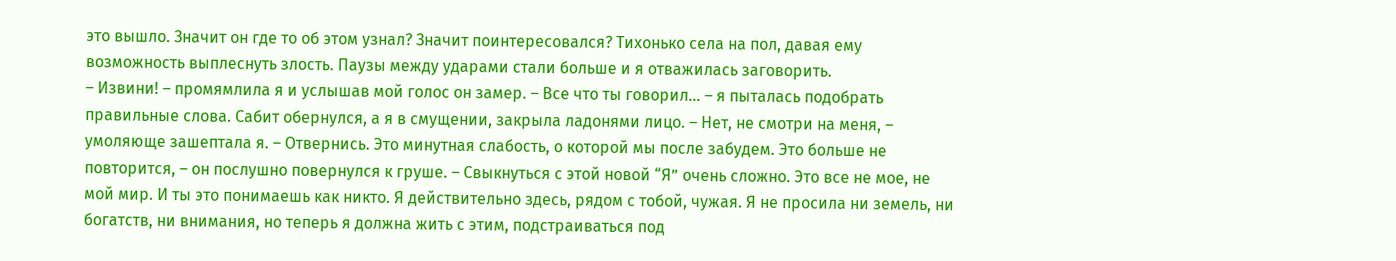это вышло. Значит он где то об этом узнал? Значит поинтересовался? Тихонько села на пол, давая ему возможность выплеснуть злость. Паузы между ударами стали больше и я отважилась заговорить.
– Извини! – промямлила я и услышав мой голос он замер. – Все что ты говорил… – я пыталась подобрать правильные слова. Сабит обернулся, а я в смущении, закрыла ладонями лицо. – Нет, не смотри на меня, – умоляюще зашептала я. – Отвернись. Это минутная слабость, о которой мы после забудем. Это больше не повторится, – он послушно повернулся к груше. – Свыкнуться с этой новой “Я” очень сложно. Это все не мое, не мой мир. И ты это понимаешь как никто. Я действительно здесь, рядом с тобой, чужая. Я не просила ни земель, ни богатств, ни внимания, но теперь я должна жить с этим, подстраиваться под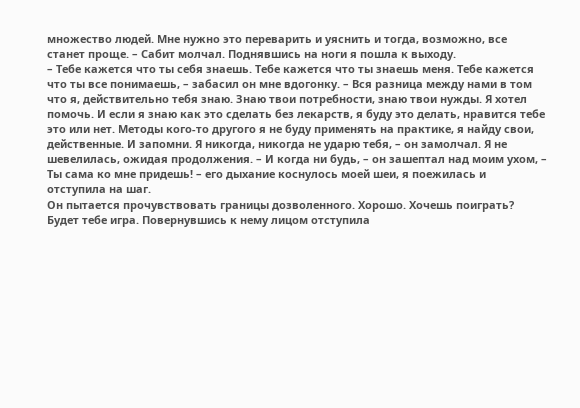множество людей. Мне нужно это переварить и уяснить и тогда, возможно, все станет проще. – Сабит молчал. Поднявшись на ноги я пошла к выходу.
– Тебе кажется что ты себя знаешь. Тебе кажется что ты знаешь меня. Тебе кажется что ты все понимаешь, – забасил он мне вдогонку. – Вся разница между нами в том что я, действительно тебя знаю. Знаю твои потребности, знаю твои нужды. Я хотел помочь. И если я знаю как это сделать без лекарств, я буду это делать, нравится тебе это или нет. Методы кого-то другого я не буду применять на практике, я найду свои, действенные. И запомни. Я никогда, никогда не ударю тебя, – он замолчал. Я не шевелилась, ожидая продолжения. – И когда ни будь, – он зашептал над моим ухом, – Ты сама ко мне придешь! – его дыхание коснулось моей шеи, я поежилась и отступила на шаг.
Он пытается прочувствовать границы дозволенного. Хорошо. Хочешь поиграть? Будет тебе игра. Повернувшись к нему лицом отступила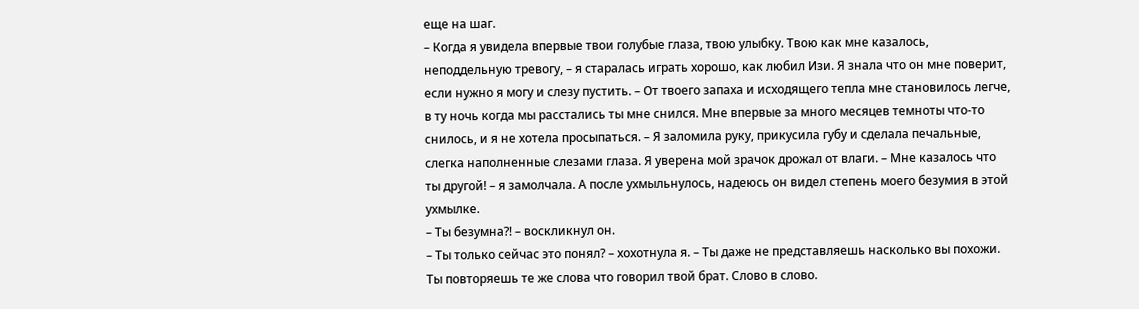еще на шаг.
– Когда я увидела впервые твои голубые глаза, твою улыбку. Твою как мне казалось, неподдельную тревогу, – я старалась играть хорошо, как любил Изи. Я знала что он мне поверит, если нужно я могу и слезу пустить. – От твоего запаха и исходящего тепла мне становилось легче, в ту ночь когда мы расстались ты мне снился. Мне впервые за много месяцев темноты что-то снилось, и я не хотела просыпаться. – Я заломила руку, прикусила губу и сделала печальные, слегка наполненные слезами глаза. Я уверена мой зрачок дрожал от влаги. – Мне казалось что ты другой! – я замолчала. А после ухмыльнулось, надеюсь он видел степень моего безумия в этой ухмылке.
– Ты безумна?! – воскликнул он.
– Ты только сейчас это понял? – хохотнула я. – Ты даже не представляешь насколько вы похожи. Ты повторяешь те же слова что говорил твой брат. Слово в слово.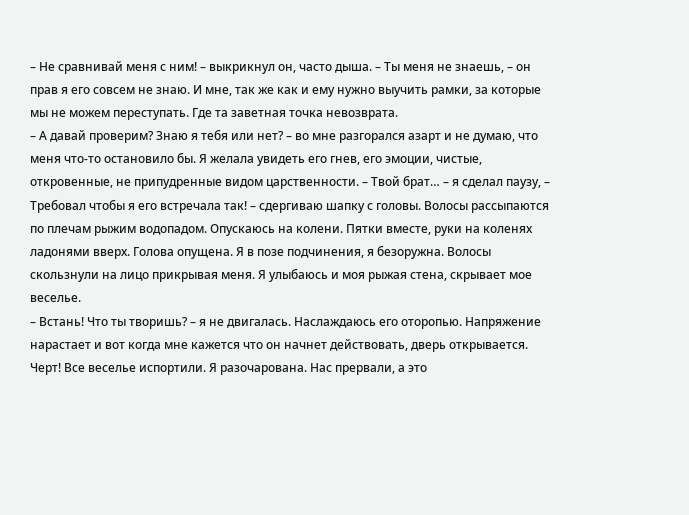– Не сравнивай меня с ним! – выкрикнул он, часто дыша. – Ты меня не знаешь, – он прав я его совсем не знаю. И мне, так же как и ему нужно выучить рамки, за которые мы не можем переступать. Где та заветная точка невозврата.
– А давай проверим? Знаю я тебя или нет? – во мне разгорался азарт и не думаю, что меня что-то остановило бы. Я желала увидеть его гнев, его эмоции, чистые, откровенные, не припудренные видом царственности. – Твой брат… – я сделал паузу, – Требовал чтобы я его встречала так! – сдергиваю шапку с головы. Волосы рассыпаются по плечам рыжим водопадом. Опускаюсь на колени. Пятки вместе, руки на коленях ладонями вверх. Голова опущена. Я в позе подчинения, я безоружна. Волосы скользнули на лицо прикрывая меня. Я улыбаюсь и моя рыжая стена, скрывает мое веселье.
– Встань! Что ты творишь? – я не двигалась. Наслаждаюсь его оторопью. Напряжение нарастает и вот когда мне кажется что он начнет действовать, дверь открывается. Черт! Все веселье испортили. Я разочарована. Нас прервали, а это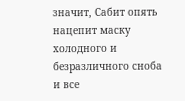значит, Сабит опять нацепит маску холодного и безразличного сноба и все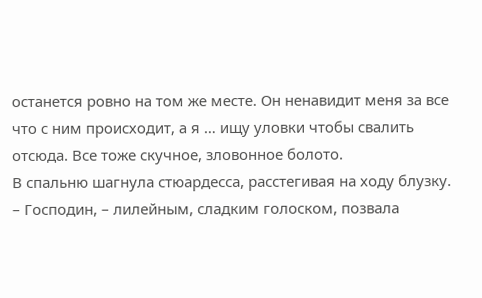останется ровно на том же месте. Он ненавидит меня за все что с ним происходит, а я … ищу уловки чтобы свалить отсюда. Все тоже скучное, зловонное болото.
В спальню шагнула стюардесса, расстегивая на ходу блузку.
– Господин, – лилейным, сладким голоском, позвала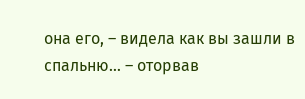она его, – видела как вы зашли в спальню… – оторвав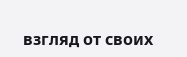взгляд от своих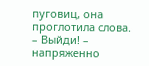пуговиц, она проглотила слова.
– Выйди! – напряженно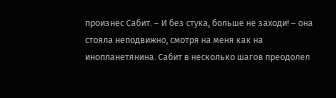произнес Сабит. – И без стука, больше не заходи! – она стояла неподвижно, смотря на меня как на инопланетянина. Сабит в несколько шагов преодолел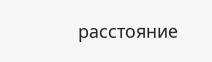расстояние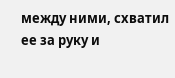между ними, схватил ее за руку и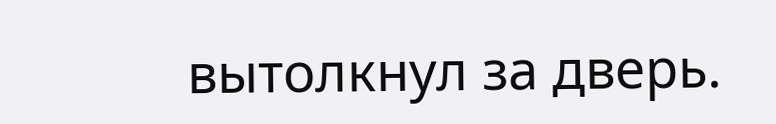вытолкнул за дверь.